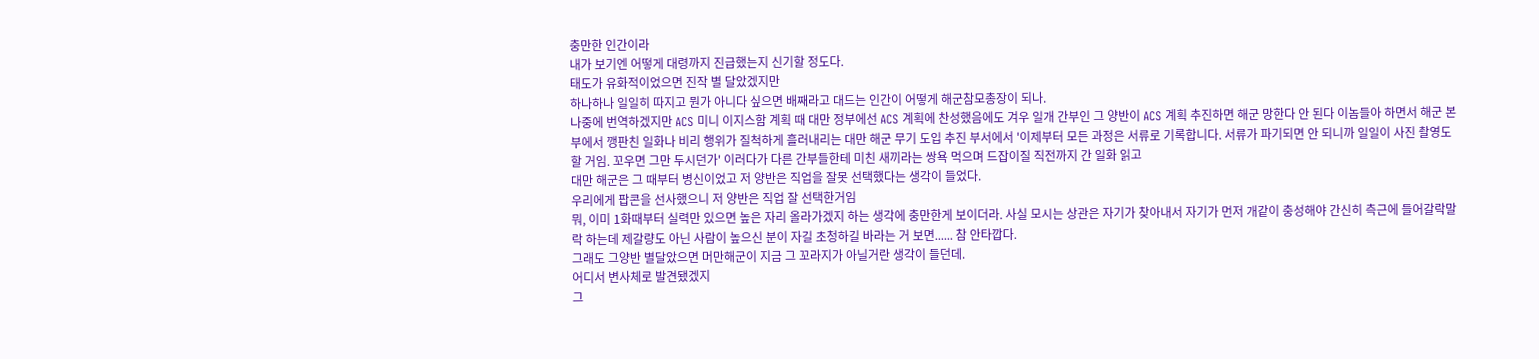충만한 인간이라
내가 보기엔 어떻게 대령까지 진급했는지 신기할 정도다.
태도가 유화적이었으면 진작 별 달았겠지만
하나하나 일일히 따지고 뭔가 아니다 싶으면 배째라고 대드는 인간이 어떻게 해군참모총장이 되나.
나중에 번역하겠지만 ACS 미니 이지스함 계획 때 대만 정부에선 ACS 계획에 찬성했음에도 겨우 일개 간부인 그 양반이 ACS 계획 추진하면 해군 망한다 안 된다 이놈들아 하면서 해군 본부에서 깽판친 일화나 비리 행위가 질척하게 흘러내리는 대만 해군 무기 도입 추진 부서에서 '이제부터 모든 과정은 서류로 기록합니다. 서류가 파기되면 안 되니까 일일이 사진 촬영도 할 거임. 꼬우면 그만 두시던가' 이러다가 다른 간부들한테 미친 새끼라는 쌍욕 먹으며 드잡이질 직전까지 간 일화 읽고
대만 해군은 그 때부터 병신이었고 저 양반은 직업을 잘못 선택했다는 생각이 들었다.
우리에게 팝콘을 선사했으니 저 양반은 직업 잘 선택한거임
뭐, 이미 1화때부터 실력만 있으면 높은 자리 올라가겠지 하는 생각에 충만한게 보이더라. 사실 모시는 상관은 자기가 찾아내서 자기가 먼저 개같이 충성해야 간신히 측근에 들어갈락말락 하는데 제갈량도 아닌 사람이 높으신 분이 자길 초청하길 바라는 거 보면...... 참 안타깝다.
그래도 그양반 별달았으면 머만해군이 지금 그 꼬라지가 아닐거란 생각이 들던데.
어디서 변사체로 발견됐겠지
그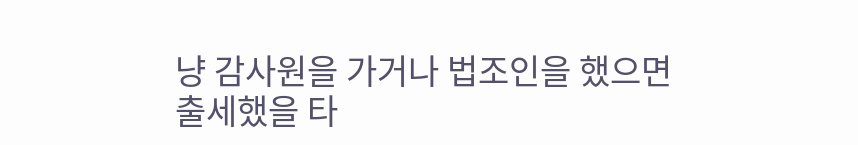냥 감사원을 가거나 법조인을 했으면 출세했을 타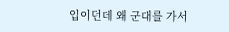입이던데 왜 군대를 가서